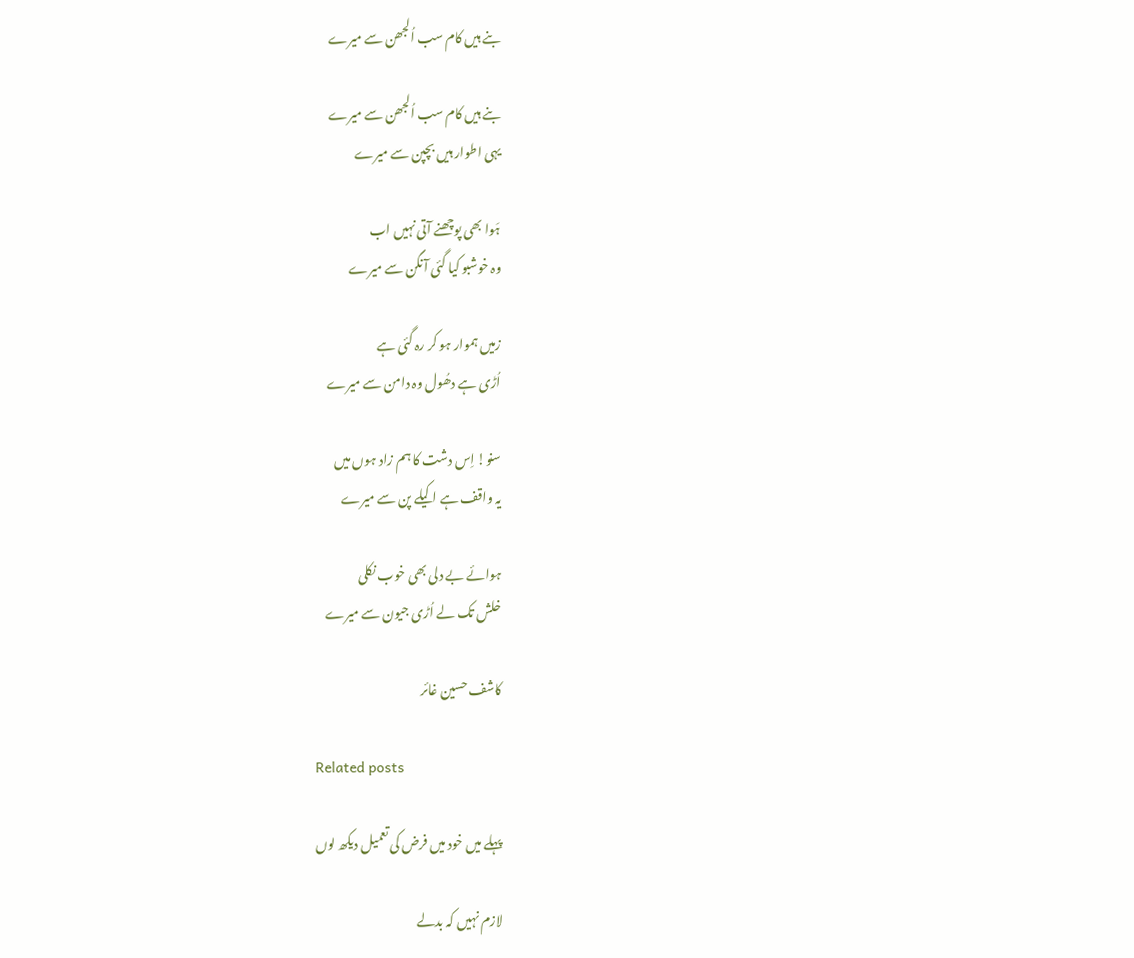بنے ہیں کام سب اُلجھن سے میرے

بنے ہیں کام سب اُلجھن سے میرے
یہی اطوار ہیں بچپن سے میرے

ہَوا بھی پوچھنے آتی نہیں اب
وہ خوشبو کیا گئی آنگن سے میرے

زمیں ہموار ہو کر رہ گئی ہے
اُڑی ہے دھُول وہ دامن سے میرے

سنو! اِس دشت کا ہم زاد ہوں میں
یہ واقف ہے اکیلے پن سے میرے

ہوائے بے دلی بھی خوب نکلی
خلش تک لے اُڑی جیون سے میرے

کاشف حسین غائر

Related posts

پہلے میں خود میں فرض کی تعمیل دیکھ لوں

لازم نہیں کہ بدلے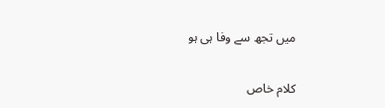میں تجھ سے وفا ہی ہو

کلام خاص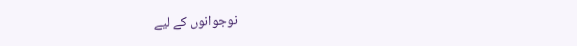نوجوانوں کے لیے